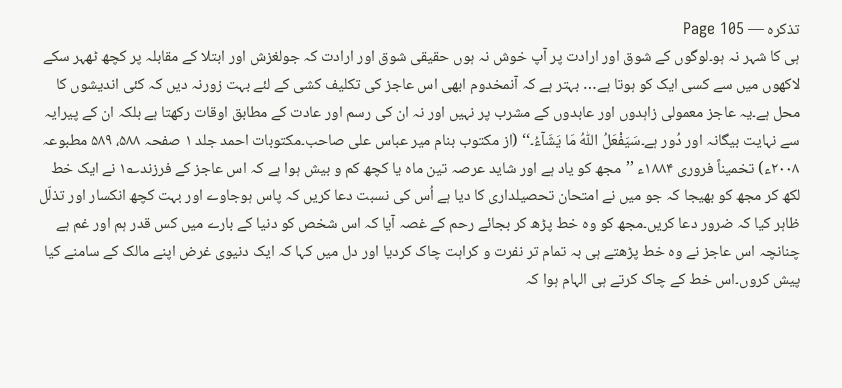تذکرہ — Page 105
ہی کا شہر نہ ہو۔لوگوں کے شوق اور ارادت پر آپ خوش نہ ہوں حقیقی شوق اور ارادت کہ جولغزش اور ابتلا کے مقابلہ پر کچھ ٹھہر سکے لاکھوں میں سے کسی ایک کو ہوتا ہے… بہتر ہے کہ آنمخدوم ابھی اس عاجز کی تکلیف کشی کے لئے بہت زورنہ دیں کہ کئی اندیشوں کا محل ہے۔یہ عاجز معمولی زاہدوں اور عابدوں کے مشرب پر نہیں اور نہ ان کی رسم اور عادت کے مطابق اوقات رکھتا ہے بلکہ ان کے پیرایہ سے نہایت بیگانہ اور دُور ہے۔سَیَفْعَلُ اللّٰہُ مَا یَشَآءُ۔‘‘ (از مکتوب بنام میر عباس علی صاحب۔مکتوبات احمد جلد ۱ صفحہ ۵۸۸، ۵۸۹ مطبوعہ ۲۰۰۸ء) تخمیناً فروری ۱۸۸۴ء ’’مجھ کو یاد ہے اور شاید عرصہ تین ماہ یا کچھ کم و بیش ہوا ہے کہ اس عاجز کے فرزند؎۱ نے ایک خط لکھ کر مجھ کو بھیجا کہ جو میں نے امتحان تحصیلداری کا دیا ہے اُس کی نسبت دعا کریں کہ پاس ہوجاوے اور بہت کچھ انکسار اور تذلّل ظاہر کیا کہ ضرور دعا کریں۔مجھ کو وہ خط پڑھ کر بجائے رحم کے غصہ آیا کہ اس شخص کو دنیا کے بارے میں کس قدر ہم اور غم ہے چنانچہ اس عاجز نے وہ خط پڑھتے ہی بہ تمام تر نفرت و کراہت چاک کردیا اور دل میں کہا کہ ایک دنیوی غرض اپنے مالک کے سامنے کیا پیش کروں۔اس خط کے چاک کرتے ہی الہام ہوا کہ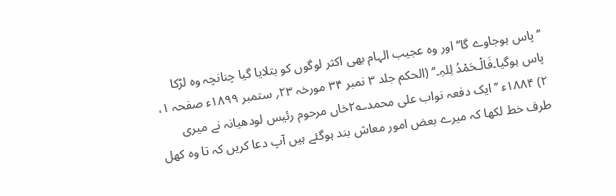’’پاس ہوجاوے گا‘‘ اور وہ عجیب الہام بھی اکثر لوگوں کو بتلایا گیا چنانچہ وہ لڑکا پاس ہوگیا۔فَالْـحَمْدُ لِلہِ۔‘‘ (الحکم جلد ۳ نمبر ۳۴ مورخہ ۲۳؍ ستمبر ۱۸۹۹ء صفحہ ۱، ۲) ۱۸۸۴ء ’’ایک دفعہ نواب علی محمد؎۲خاں مرحوم رئیس لودھیانہ نے میری طرف خط لکھا کہ میرے بعض امور معاش بند ہوگئے ہیں آپ دعا کریں کہ تا وہ کھل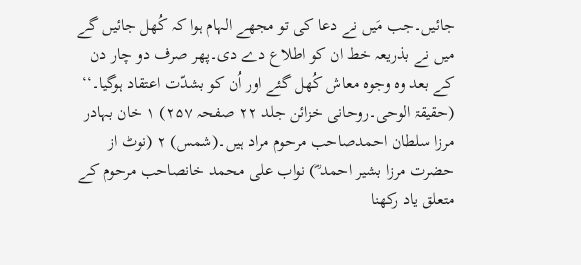جائیں۔جب مَیں نے دعا کی تو مجھے الہام ہوا کہ کُھل جائیں گے میں نے بذریعہ خط ان کو اطلاع دے دی۔پھر صرف دو چار دن کے بعد وہ وجوہ معاش کُھل گئے اور اُن کو بشدّت اعتقاد ہوگیا۔‘‘ (حقیقۃ الوحی۔روحانی خزائن جلد ۲۲ صفحہ ۲۵۷) ۱ خان بہادر مرزا سلطان احمدصاحب مرحوم مراد ہیں۔(شمس) ۲ (نوٹ از حضرت مرزا بشیر احمد ؓ) نواب علی محمد خانصاحب مرحوم کے متعلق یاد رکھنا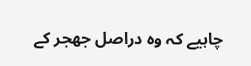چاہیے کہ وہ دراصل جھجر کے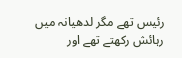رئیس تھے مگر لدھیانہ میں رہائش رکھتے تھے اور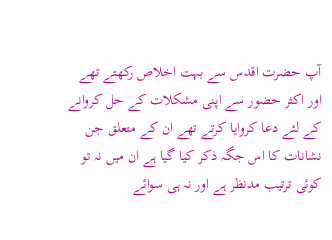آپ حضرت اقدس سے بہت اخلاص رکھتے تھے اور اکثر حضور سے اپنی مشکلات کے حل کروانے کے لئے دعا کروایا کرتے تھے ان کے متعلق جن نشانات کا اس جگہ ذکر کیا گیا ہے ان میں نہ تو کوئی ترتیب مدنظر ہے اور نہ ہی سوائے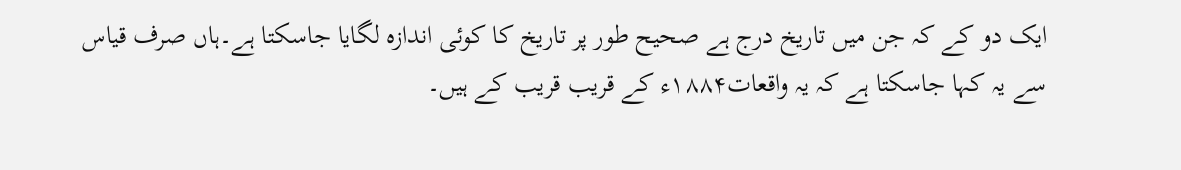ایک دو کے کہ جن میں تاریخ درج ہے صحیح طور پر تاریخ کا کوئی اندازہ لگایا جاسکتا ہے۔ہاں صرف قیاس سے یہ کہا جاسکتا ہے کہ یہ واقعات۱۸۸۴ء کے قریب قریب کے ہیں۔